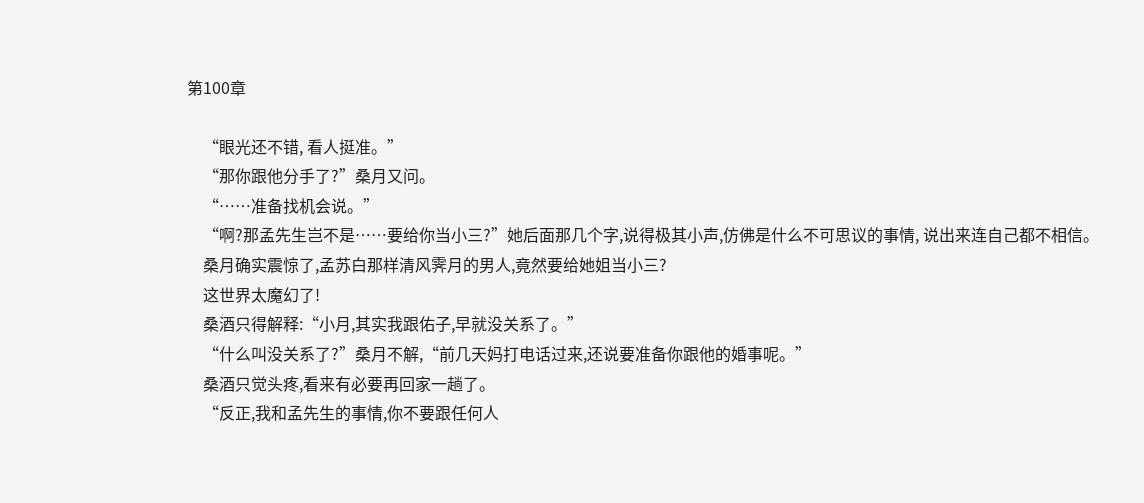第100章

    “眼光还不错, 看人挺准。”
    “那你跟他分手了?”桑月又问。
    “……准备找机会说。”
    “啊?那孟先生岂不是……要给你当小三?”她后面那几个字,说得极其小声,仿佛是什么不可思议的事情, 说出来连自己都不相信。
    桑月确实震惊了,孟苏白那样清风霁月的男人,竟然要给她姐当小三?
    这世界太魔幻了!
    桑酒只得解释:“小月,其实我跟佑子,早就没关系了。”
    “什么叫没关系了?”桑月不解,“前几天妈打电话过来,还说要准备你跟他的婚事呢。”
    桑酒只觉头疼,看来有必要再回家一趟了。
    “反正,我和孟先生的事情,你不要跟任何人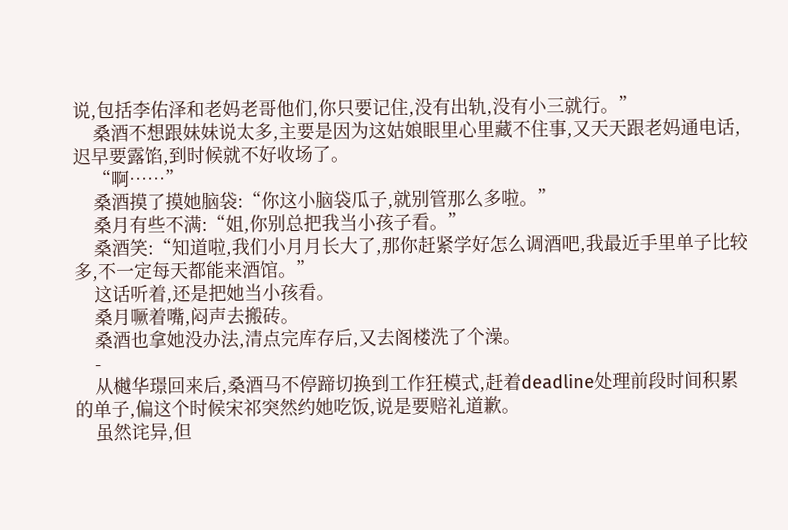说,包括李佑泽和老妈老哥他们,你只要记住,没有出轨,没有小三就行。”
    桑酒不想跟妹妹说太多,主要是因为这姑娘眼里心里藏不住事,又天天跟老妈通电话,迟早要露馅,到时候就不好收场了。
    “啊……”
    桑酒摸了摸她脑袋:“你这小脑袋瓜子,就别管那么多啦。”
    桑月有些不满:“姐,你别总把我当小孩子看。”
    桑酒笑:“知道啦,我们小月月长大了,那你赶紧学好怎么调酒吧,我最近手里单子比较多,不一定每天都能来酒馆。”
    这话听着,还是把她当小孩看。
    桑月噘着嘴,闷声去搬砖。
    桑酒也拿她没办法,清点完库存后,又去阁楼洗了个澡。
    -
    从樾华璟回来后,桑酒马不停蹄切换到工作狂模式,赶着deadline处理前段时间积累的单子,偏这个时候宋祁突然约她吃饭,说是要赔礼道歉。
    虽然诧异,但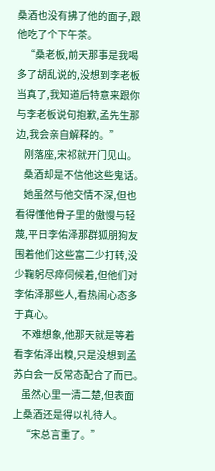桑酒也没有拂了他的面子,跟他吃了个下午茶。
    “桑老板,前天那事是我喝多了胡乱说的,没想到李老板当真了,我知道后特意来跟你与李老板说句抱歉,孟先生那边,我会亲自解释的。”
    刚落座,宋祁就开门见山。
    桑酒却是不信他这些鬼话。
    她虽然与他交情不深,但也看得懂他骨子里的傲慢与轻蔑,平日李佑泽那群狐朋狗友围着他们这些富二少打转,没少鞠躬尽瘁伺候着,但他们对李佑泽那些人,看热闹心态多于真心。
    不难想象,他那天就是等着看李佑泽出糗,只是没想到孟苏白会一反常态配合了而已。
    虽然心里一清二楚,但表面上桑酒还是得以礼待人。
    “宋总言重了。”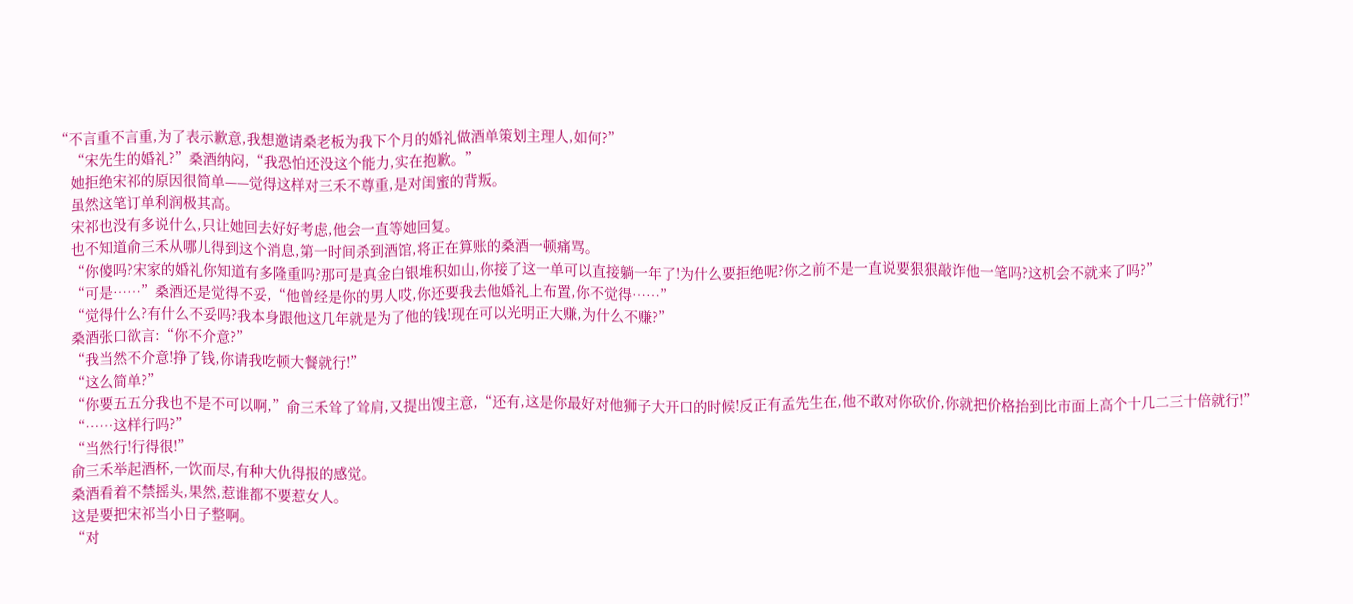“不言重不言重,为了表示歉意,我想邀请桑老板为我下个月的婚礼做酒单策划主理人,如何?”
    “宋先生的婚礼?”桑酒纳闷,“我恐怕还没这个能力,实在抱歉。”
    她拒绝宋祁的原因很简单——觉得这样对三禾不尊重,是对闺蜜的背叛。
    虽然这笔订单利润极其高。
    宋祁也没有多说什么,只让她回去好好考虑,他会一直等她回复。
    也不知道俞三禾从哪儿得到这个消息,第一时间杀到酒馆,将正在算账的桑酒一顿痛骂。
    “你傻吗?宋家的婚礼你知道有多隆重吗?那可是真金白银堆积如山,你接了这一单可以直接躺一年了!为什么要拒绝呢?你之前不是一直说要狠狠敲诈他一笔吗?这机会不就来了吗?”
    “可是……”桑酒还是觉得不妥,“他曾经是你的男人哎,你还要我去他婚礼上布置,你不觉得……”
    “觉得什么?有什么不妥吗?我本身跟他这几年就是为了他的钱!现在可以光明正大赚,为什么不赚?”
    桑酒张口欲言:“你不介意?”
    “我当然不介意!挣了钱,你请我吃顿大餐就行!”
    “这么简单?”
    “你要五五分我也不是不可以啊,”俞三禾耸了耸肩,又提出馊主意,“还有,这是你最好对他狮子大开口的时候!反正有孟先生在,他不敢对你砍价,你就把价格抬到比市面上高个十几二三十倍就行!”
    “……这样行吗?”
    “当然行!行得很!”
    俞三禾举起酒杯,一饮而尽,有种大仇得报的感觉。
    桑酒看着不禁摇头,果然,惹谁都不要惹女人。
    这是要把宋祁当小日子整啊。
    “对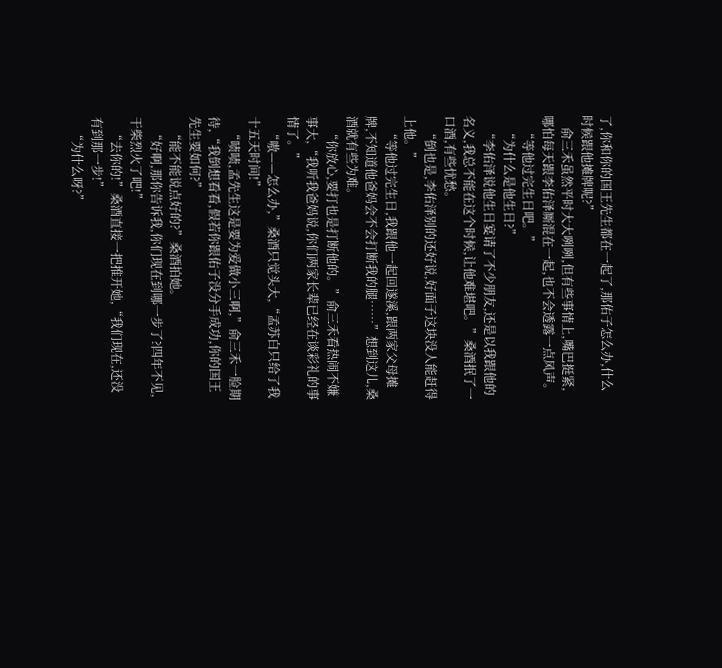了,你和你的国王先生都在一起了,那佑子怎么办,什么时候跟他摊牌呢?”
    俞三禾虽然平时大大咧咧,但有些事情上,嘴巴挺紧,哪怕每天跟李佑泽厮混在一起,也不会透露一点风声。
    “等他过完生日吧。”
    “为什么是他生日?”
    “李佑泽说他生日宴请了不少朋友,还是以我跟他的名义,我总不能在这个时候,让他难堪吧。”桑酒抿了一口酒,有些忧愁。
    “倒也是,李佑泽别的还好说,好面子这块没人能赶得上他。”
    “等他过完生日,我跟他一起回遂溪,跟两家父母摊牌,不知道他爸妈会不会打断我的腿……”想到这儿,桑酒就有些为难。
    “你放心,要打也是打断他的。”俞三禾看热闹不嫌事大,“我听我爸妈说,你们两家长辈已经在谈彩礼的事情了。”
    “嗷——怎么办,”桑酒只觉头大,“孟苏白只给了我十五天时间!”
    “啧啧,孟先生这是要为爱做小三啊,”俞三禾一脸期待,“我倒想看看,假若你跟佑子没分手成功,你的国王先生要如何?”
    “能不能说点好的?”桑酒拍她。
    “好啊,那你告诉我,你们现在到哪一步了?四年不见,干柴烈火了吧!”
    “去你的!”桑酒直接一把推开她,“我们现在,还没有到那一步!”
    “为什么呀?”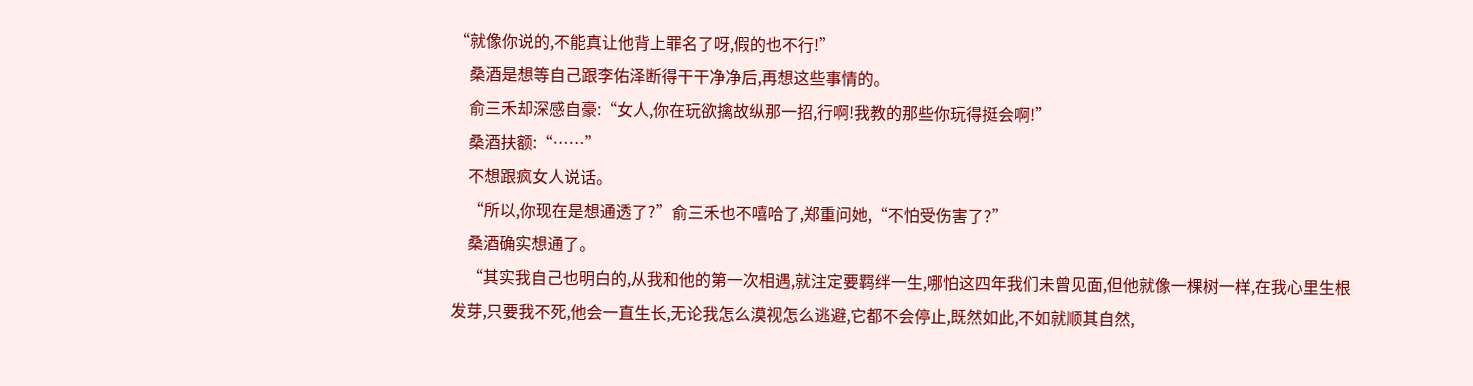“就像你说的,不能真让他背上罪名了呀,假的也不行!”
    桑酒是想等自己跟李佑泽断得干干净净后,再想这些事情的。
    俞三禾却深感自豪:“女人,你在玩欲擒故纵那一招,行啊!我教的那些你玩得挺会啊!”
    桑酒扶额:“……”
    不想跟疯女人说话。
    “所以,你现在是想通透了?”俞三禾也不嘻哈了,郑重问她,“不怕受伤害了?”
    桑酒确实想通了。
    “其实我自己也明白的,从我和他的第一次相遇,就注定要羁绊一生,哪怕这四年我们未曾见面,但他就像一棵树一样,在我心里生根发芽,只要我不死,他会一直生长,无论我怎么漠视怎么逃避,它都不会停止,既然如此,不如就顺其自然,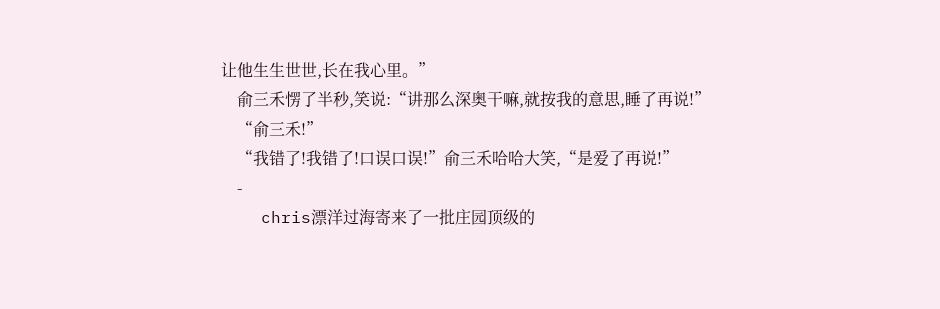让他生生世世,长在我心里。”
    俞三禾愣了半秒,笑说:“讲那么深奥干嘛,就按我的意思,睡了再说!”
    “俞三禾!”
    “我错了!我错了!口误口误!”俞三禾哈哈大笑,“是爱了再说!”
    -
    chris漂洋过海寄来了一批庄园顶级的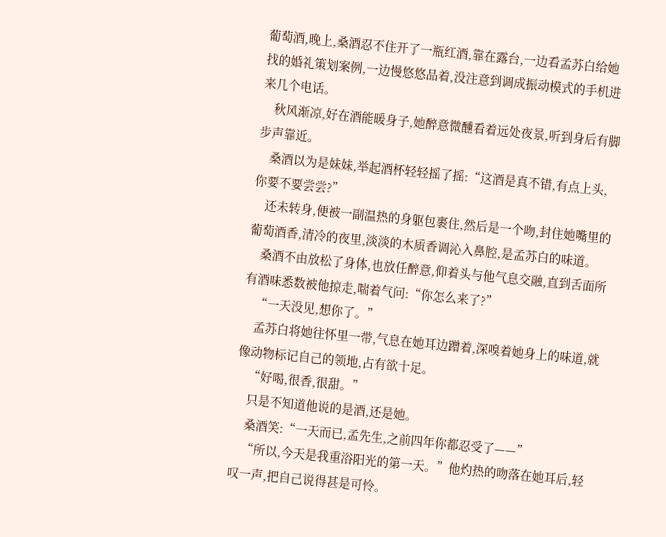葡萄酒,晚上,桑酒忍不住开了一瓶红酒,靠在露台,一边看孟苏白给她找的婚礼策划案例,一边慢悠悠品着,没注意到调成振动模式的手机进来几个电话。
    秋风渐凉,好在酒能暖身子,她醉意微醺看着远处夜景,听到身后有脚步声靠近。
    桑酒以为是妹妹,举起酒杯轻轻摇了摇:“这酒是真不错,有点上头,你要不要尝尝?”
    还未转身,便被一副温热的身躯包裹住,然后是一个吻,封住她嘴里的葡萄酒香,清冷的夜里,淡淡的木质香调沁入鼻腔,是孟苏白的味道。
    桑酒不由放松了身体,也放任醉意,仰着头与他气息交融,直到舌面所有酒味悉数被他掠走,喘着气问:“你怎么来了?”
    “一天没见,想你了。”
    孟苏白将她往怀里一带,气息在她耳边蹭着,深嗅着她身上的味道,就像动物标记自己的领地,占有欲十足。
    “好喝,很香,很甜。”
    只是不知道他说的是酒,还是她。
    桑酒笑:“一天而已,孟先生,之前四年你都忍受了——”
    “所以,今天是我重浴阳光的第一天。”他灼热的吻落在她耳后,轻叹一声,把自己说得甚是可怜。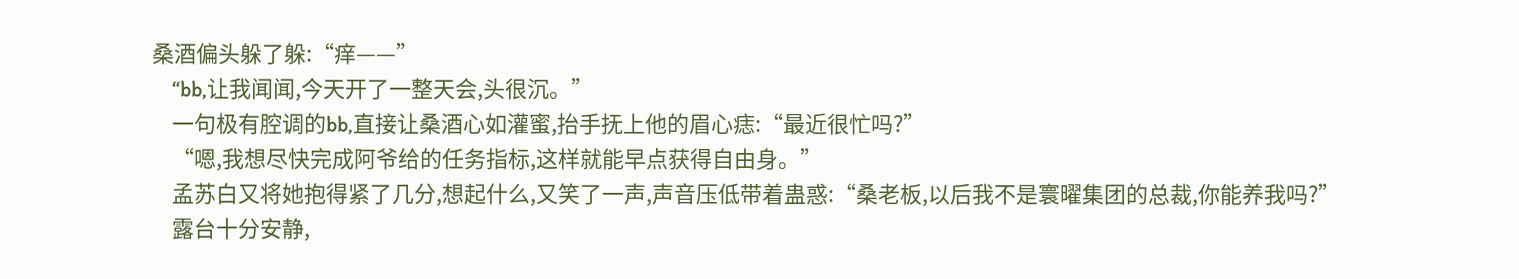桑酒偏头躲了躲:“痒——”
    “bb,让我闻闻,今天开了一整天会,头很沉。”
    一句极有腔调的bb,直接让桑酒心如灌蜜,抬手抚上他的眉心痣:“最近很忙吗?”
    “嗯,我想尽快完成阿爷给的任务指标,这样就能早点获得自由身。”
    孟苏白又将她抱得紧了几分,想起什么,又笑了一声,声音压低带着蛊惑:“桑老板,以后我不是寰曜集团的总裁,你能养我吗?”
    露台十分安静,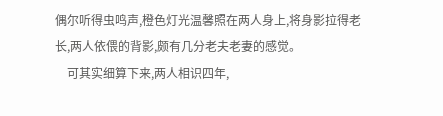偶尔听得虫鸣声,橙色灯光温馨照在两人身上,将身影拉得老长,两人依偎的背影,颇有几分老夫老妻的感觉。
    可其实细算下来,两人相识四年,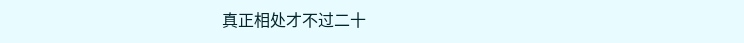真正相处才不过二十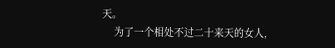天。
    为了一个相处不过二十来天的女人,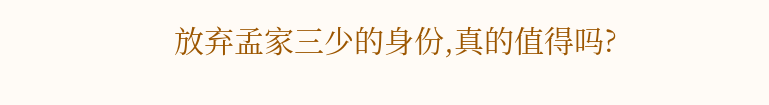放弃孟家三少的身份,真的值得吗?